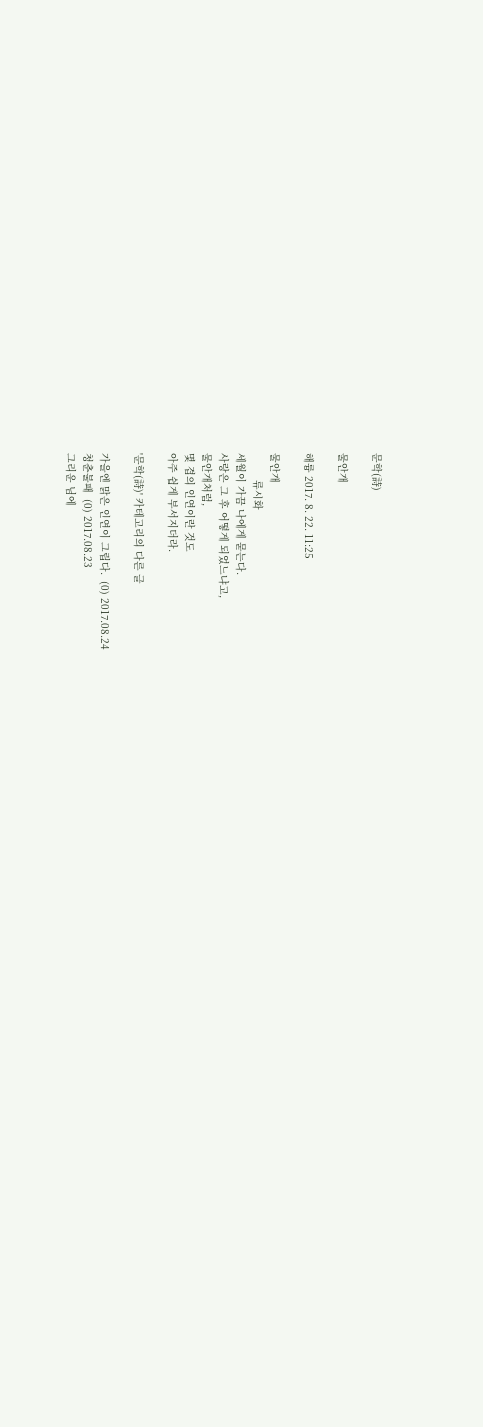문학(詩)

물안개

해륭 2017. 8. 22. 11:25

물안개
         류시화
세월이 가끔 나에게 묻는다.
사랑은 그 후 어떻게 되었느냐고,
물안개처럼,
몇 겹의 인연이란 것도
아주 쉽게 부서지더라.

'문학(詩)' 카테고리의 다른 글

가을엔 맑은 인연이 그립다.  (0) 2017.08.24
청춘불패  (0) 2017.08.23
그리운 님에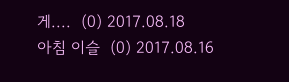게....  (0) 2017.08.18
아침 이슬  (0) 2017.08.16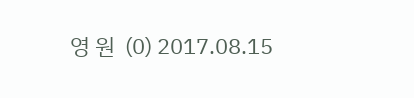영 원  (0) 2017.08.15